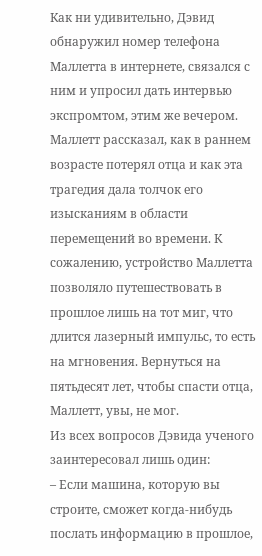Как ни удивительно, Дэвид обнаружил номер телефона Маллетта в интернете, связался с ним и упросил дать интервью экспромтом, этим же вечером. Маллетт рассказал, как в раннем возрасте потерял отца и как эта трагедия дала толчок его изысканиям в области перемещений во времени. К сожалению, устройство Маллетта позволяло путешествовать в прошлое лишь на тот миг, что длится лазерный импульс, то есть на мгновения. Вернуться на пятьдесят лет, чтобы спасти отца, Маллетт, увы, не мог.
Из всех вопросов Дэвида ученого заинтересовал лишь один:
– Если машина, которую вы строите, сможет когда-нибудь послать информацию в прошлое,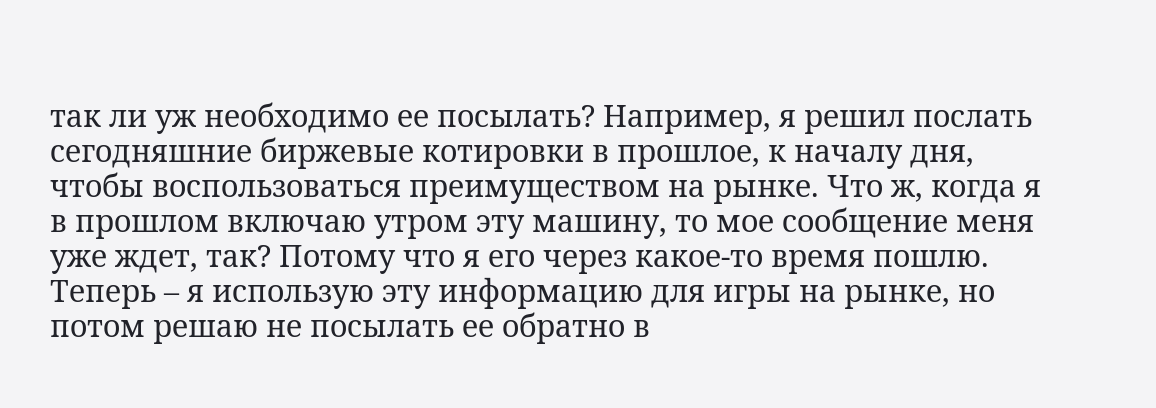так ли уж необходимо ее посылать? Например, я решил послать сегодняшние биржевые котировки в прошлое, к началу дня, чтобы воспользоваться преимуществом на рынке. Что ж, когда я в прошлом включаю утром эту машину, то мое сообщение меня уже ждет, так? Потому что я его через какое-то время пошлю. Теперь – я использую эту информацию для игры на рынке, но потом решаю не посылать ее обратно в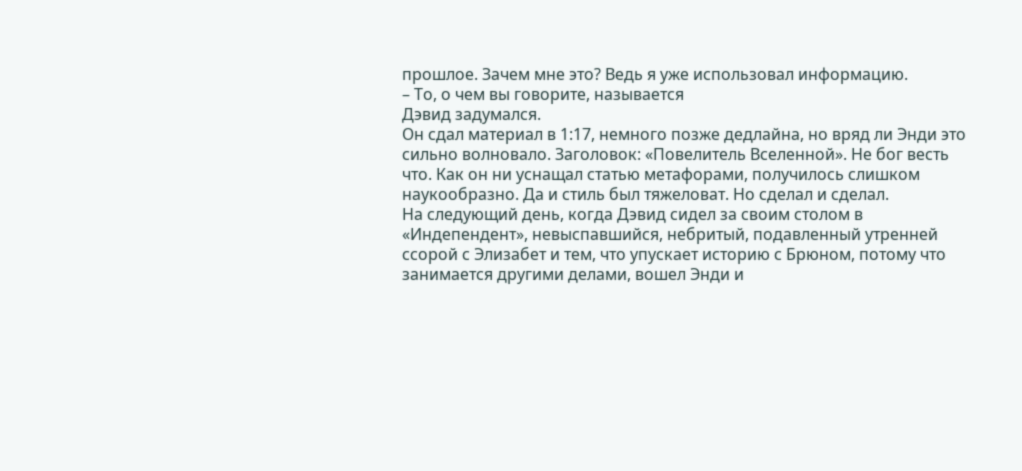прошлое. Зачем мне это? Ведь я уже использовал информацию.
– То, о чем вы говорите, называется
Дэвид задумался.
Он сдал материал в 1:17, немного позже дедлайна, но вряд ли Энди это сильно волновало. Заголовок: «Повелитель Вселенной». Не бог весть что. Как он ни уснащал статью метафорами, получилось слишком наукообразно. Да и стиль был тяжеловат. Но сделал и сделал.
На следующий день, когда Дэвид сидел за своим столом в «Индепендент», невыспавшийся, небритый, подавленный утренней ссорой с Элизабет и тем, что упускает историю с Брюном, потому что занимается другими делами, вошел Энди и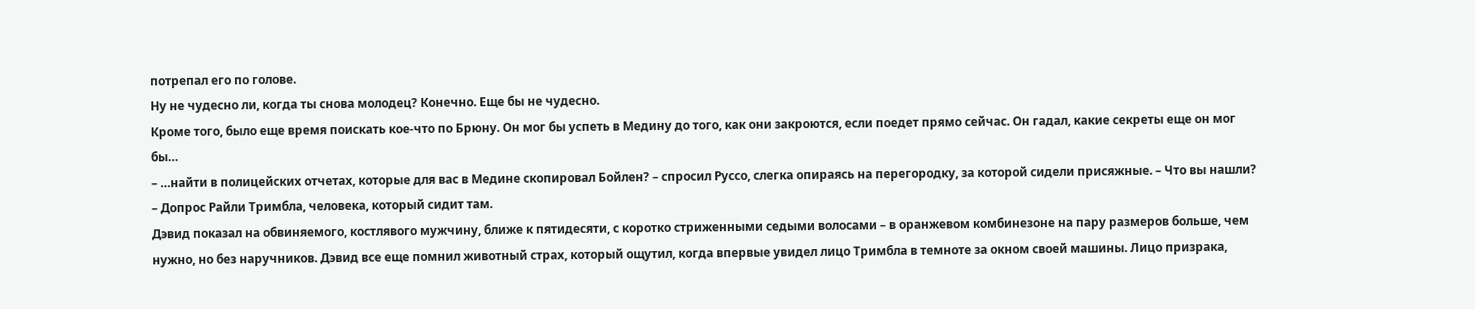потрепал его по голове.
Ну не чудесно ли, когда ты снова молодец? Конечно. Еще бы не чудесно.
Кроме того, было еще время поискать кое-что по Брюну. Он мог бы успеть в Медину до того, как они закроются, если поедет прямо сейчас. Он гадал, какие секреты еще он мог бы…
– …найти в полицейских отчетах, которые для вас в Медине скопировал Бойлен? – спросил Руссо, слегка опираясь на перегородку, за которой сидели присяжные. – Что вы нашли?
– Допрос Райли Тримбла, человека, который сидит там.
Дэвид показал на обвиняемого, костлявого мужчину, ближе к пятидесяти, с коротко стриженными седыми волосами – в оранжевом комбинезоне на пару размеров больше, чем нужно, но без наручников. Дэвид все еще помнил животный страх, который ощутил, когда впервые увидел лицо Тримбла в темноте за окном своей машины. Лицо призрака,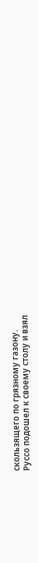скользящего по грязному газону.
Руссо подошел к своему столу и взял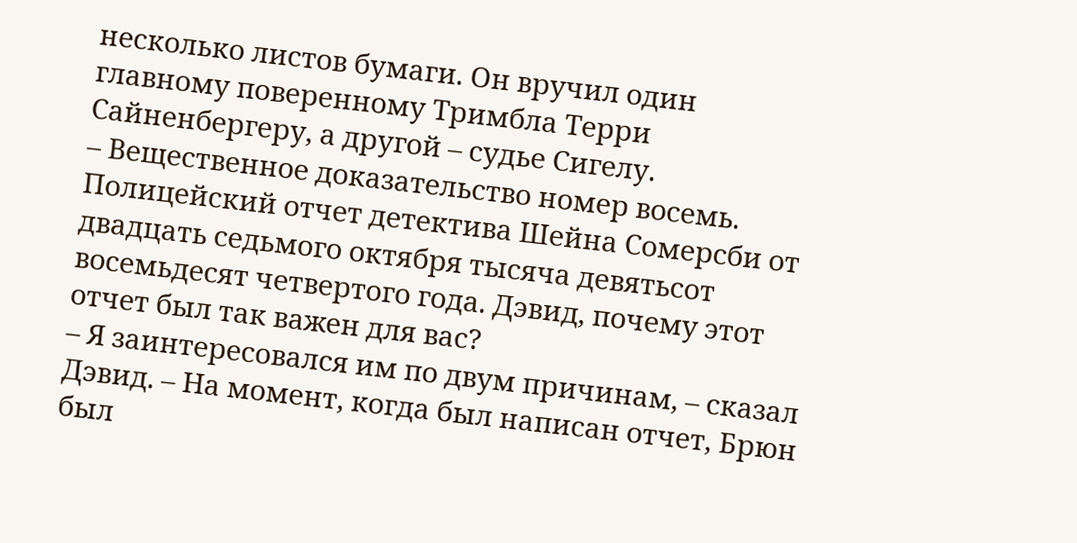несколько листов бумаги. Он вручил один главному поверенному Тримбла Терри Сайненбергеру, а другой – судье Сигелу.
– Вещественное доказательство номер восемь. Полицейский отчет детектива Шейна Сомерсби от двадцать седьмого октября тысяча девятьсот восемьдесят четвертого года. Дэвид, почему этот отчет был так важен для вас?
– Я заинтересовался им по двум причинам, – сказал Дэвид. – На момент, когда был написан отчет, Брюн был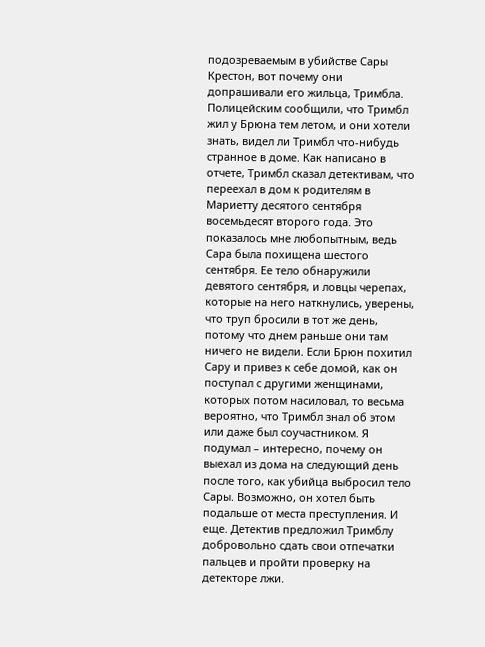подозреваемым в убийстве Сары Крестон, вот почему они допрашивали его жильца, Тримбла. Полицейским сообщили, что Тримбл жил у Брюна тем летом, и они хотели знать, видел ли Тримбл что-нибудь странное в доме. Как написано в отчете, Тримбл сказал детективам, что переехал в дом к родителям в Мариетту десятого сентября восемьдесят второго года. Это показалось мне любопытным, ведь Сара была похищена шестого сентября. Ее тело обнаружили девятого сентября, и ловцы черепах, которые на него наткнулись, уверены, что труп бросили в тот же день, потому что днем раньше они там ничего не видели. Если Брюн похитил Сару и привез к себе домой, как он поступал с другими женщинами, которых потом насиловал, то весьма вероятно, что Тримбл знал об этом или даже был соучастником. Я подумал – интересно, почему он выехал из дома на следующий день после того, как убийца выбросил тело Сары. Возможно, он хотел быть подальше от места преступления. И еще. Детектив предложил Тримблу добровольно сдать свои отпечатки пальцев и пройти проверку на детекторе лжи.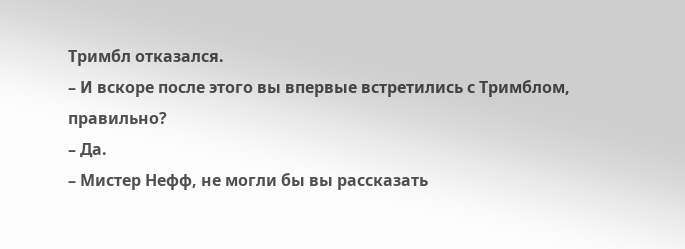Тримбл отказался.
– И вскоре после этого вы впервые встретились с Тримблом, правильно?
– Да.
– Мистер Нефф, не могли бы вы рассказать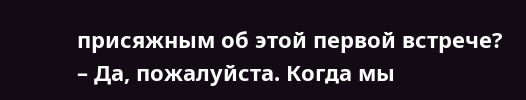присяжным об этой первой встрече?
– Да, пожалуйста. Когда мы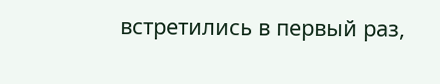встретились в первый раз,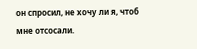он спросил, не хочу ли я, чтоб мне отсосали.